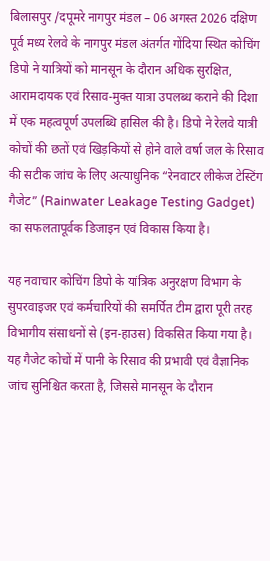बिलासपुर /दपूमरे नागपुर मंडल – 06 अगस्त 2026 दक्षिण पूर्व मध्य रेलवे के नागपुर मंडल अंतर्गत गोंदिया स्थित कोचिंग डिपो ने यात्रियों को मानसून के दौरान अधिक सुरक्षित, आरामदायक एवं रिसाव-मुक्त यात्रा उपलब्ध कराने की दिशा में एक महत्वपूर्ण उपलब्धि हासिल की है। डिपो ने रेलवे यात्री कोचों की छतों एवं खिड़कियों से होने वाले वर्षा जल के रिसाव की सटीक जांच के लिए अत्याधुनिक “रेनवाटर लीकेज टेस्टिंग गैजेट” (Rainwater Leakage Testing Gadget) का सफलतापूर्वक डिजाइन एवं विकास किया है।

यह नवाचार कोचिंग डिपो के यांत्रिक अनुरक्षण विभाग के सुपरवाइजर एवं कर्मचारियों की समर्पित टीम द्वारा पूरी तरह विभागीय संसाधनों से (इन-हाउस) विकसित किया गया है। यह गैजेट कोचों में पानी के रिसाव की प्रभावी एवं वैज्ञानिक जांच सुनिश्चित करता है, जिससे मानसून के दौरान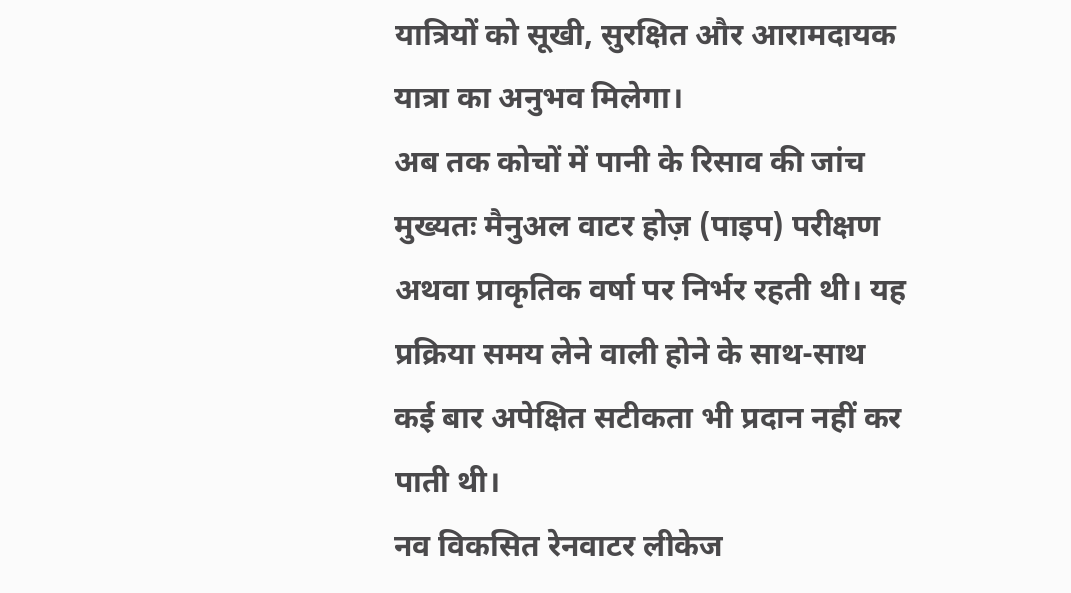यात्रियों को सूखी, सुरक्षित और आरामदायक यात्रा का अनुभव मिलेगा।
अब तक कोचों में पानी के रिसाव की जांच मुख्यतः मैनुअल वाटर होज़ (पाइप) परीक्षण अथवा प्राकृतिक वर्षा पर निर्भर रहती थी। यह प्रक्रिया समय लेने वाली होने के साथ-साथ कई बार अपेक्षित सटीकता भी प्रदान नहीं कर पाती थी।
नव विकसित रेनवाटर लीकेज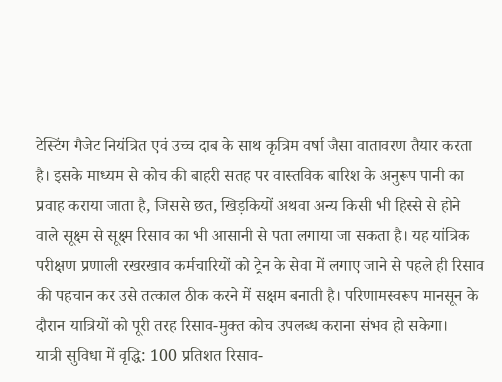टेस्टिंग गैजेट नियंत्रित एवं उच्च दाब के साथ कृत्रिम वर्षा जैसा वातावरण तैयार करता है। इसके माध्यम से कोच की बाहरी सतह पर वास्तविक बारिश के अनुरूप पानी का प्रवाह कराया जाता है, जिससे छत, खिड़कियों अथवा अन्य किसी भी हिस्से से होने वाले सूक्ष्म से सूक्ष्म रिसाव का भी आसानी से पता लगाया जा सकता है। यह यांत्रिक परीक्षण प्रणाली रखरखाव कर्मचारियों को ट्रेन के सेवा में लगाए जाने से पहले ही रिसाव की पहचान कर उसे तत्काल ठीक करने में सक्षम बनाती है। परिणामस्वरूप मानसून के दौरान यात्रियों को पूरी तरह रिसाव-मुक्त कोच उपलब्ध कराना संभव हो सकेगा।
यात्री सुविधा में वृद्धि: 100 प्रतिशत रिसाव-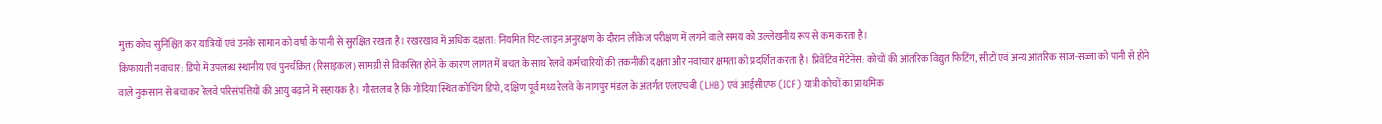मुक्त कोच सुनिश्चित कर यात्रियों एवं उनके सामान को वर्षा के पानी से सुरक्षित रखता है। रखरखाव में अधिक दक्षता: नियमित पिट-लाइन अनुरक्षण के दौरान लीकेज परीक्षण में लगने वाले समय को उल्लेखनीय रूप से कम करता है।
किफायती नवाचार: डिपो में उपलब्ध स्थानीय एवं पुनर्चक्रित (रिसाइकल) सामग्री से विकसित होने के कारण लागत में बचत के साथ रेलवे कर्मचारियों की तकनीकी दक्षता और नवाचार क्षमता को प्रदर्शित करता है। प्रिवेंटिव मेंटेनेंस: कोचों की आंतरिक विद्युत फिटिंग, सीटों एवं अन्य आंतरिक साज-सज्जा को पानी से होने वाले नुकसान से बचाकर रेलवे परिसंपत्तियों की आयु बढ़ाने में सहायक है। गौरतलब है कि गोंदिया स्थित कोचिंग डिपो, दक्षिण पूर्व मध्य रेलवे के नागपुर मंडल के अंतर्गत एलएचबी (LHB) एवं आईसीएफ (ICF) यात्री कोचों का प्राथमिक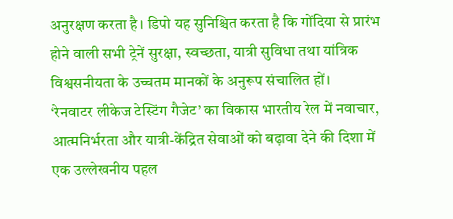अनुरक्षण करता है। डिपो यह सुनिश्चित करता है कि गोंदिया से प्रारंभ होने वाली सभी ट्रेनें सुरक्षा, स्वच्छता, यात्री सुविधा तथा यांत्रिक विश्वसनीयता के उच्चतम मानकों के अनुरूप संचालित हों।
‘रेनवाटर लीकेज टेस्टिंग गैजेट’ का विकास भारतीय रेल में नवाचार, आत्मनिर्भरता और यात्री-केंद्रित सेवाओं को बढ़ावा देने की दिशा में एक उल्लेखनीय पहल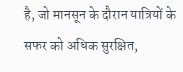है, जो मानसून के दौरान यात्रियों के सफर को अधिक सुरक्षित,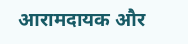आरामदायक और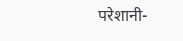परेशानी-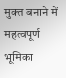मुक्त बनाने में महत्वपूर्ण भूमिका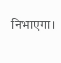निभाएगा।